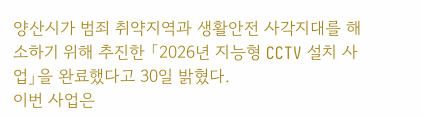양산시가 범죄 취약지역과 생활안전 사각지대를 해소하기 위해 추진한 「2026년 지능형 CCTV 설치 사업」을 완료했다고 30일 밝혔다.
이번 사업은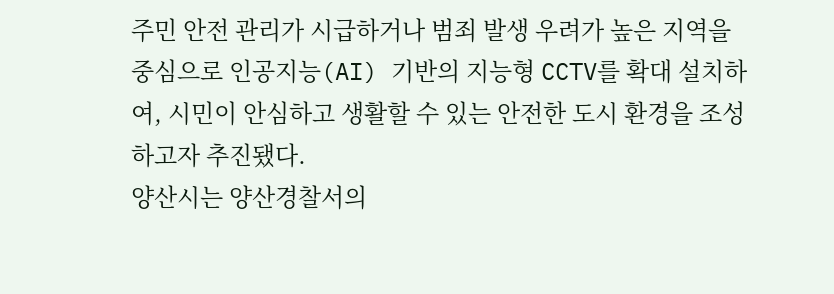주민 안전 관리가 시급하거나 범죄 발생 우려가 높은 지역을 중심으로 인공지능(AI) 기반의 지능형 CCTV를 확대 설치하여, 시민이 안심하고 생활할 수 있는 안전한 도시 환경을 조성하고자 추진됐다.
양산시는 양산경찰서의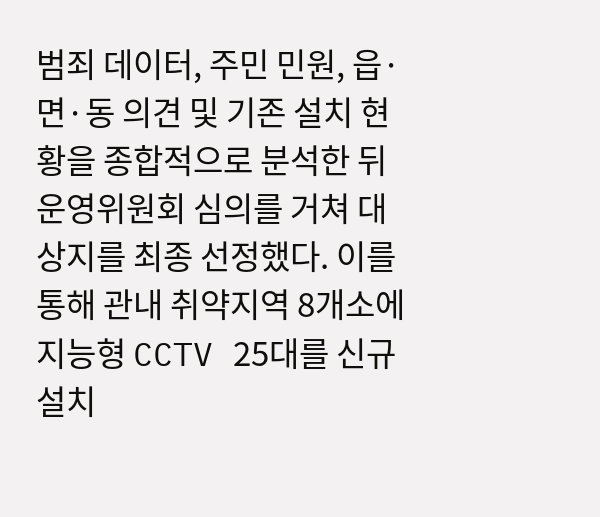범죄 데이터, 주민 민원, 읍·면·동 의견 및 기존 설치 현황을 종합적으로 분석한 뒤 운영위원회 심의를 거쳐 대상지를 최종 선정했다. 이를 통해 관내 취약지역 8개소에 지능형 CCTV 25대를 신규 설치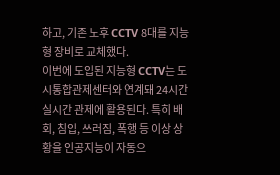하고, 기존 노후 CCTV 8대를 지능형 장비로 교체했다.
이번에 도입된 지능형 CCTV는 도시통합관제센터와 연계돼 24시간 실시간 관제에 활용된다. 특히 배회, 침입, 쓰러짐, 폭행 등 이상 상황을 인공지능이 자동으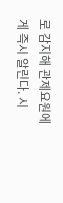로 감지해 관제요원에게 즉시 알린다. 시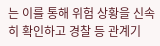는 이를 통해 위험 상황을 신속히 확인하고 경찰 등 관계기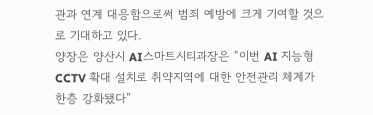관과 연계 대응함으로써 범죄 예방에 크게 기여할 것으로 기대하고 있다.
양장은 양산시 AI스마트시티과장은 “이번 AI 지능형 CCTV 확대 설치로 취약지역에 대한 안전관리 체계가 한층 강화됐다”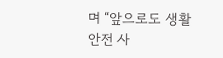며 “앞으로도 생활안전 사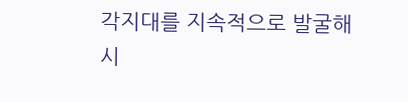각지대를 지속적으로 발굴해 시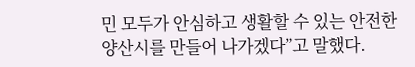민 모두가 안심하고 생활할 수 있는 안전한 양산시를 만들어 나가겠다”고 말했다.